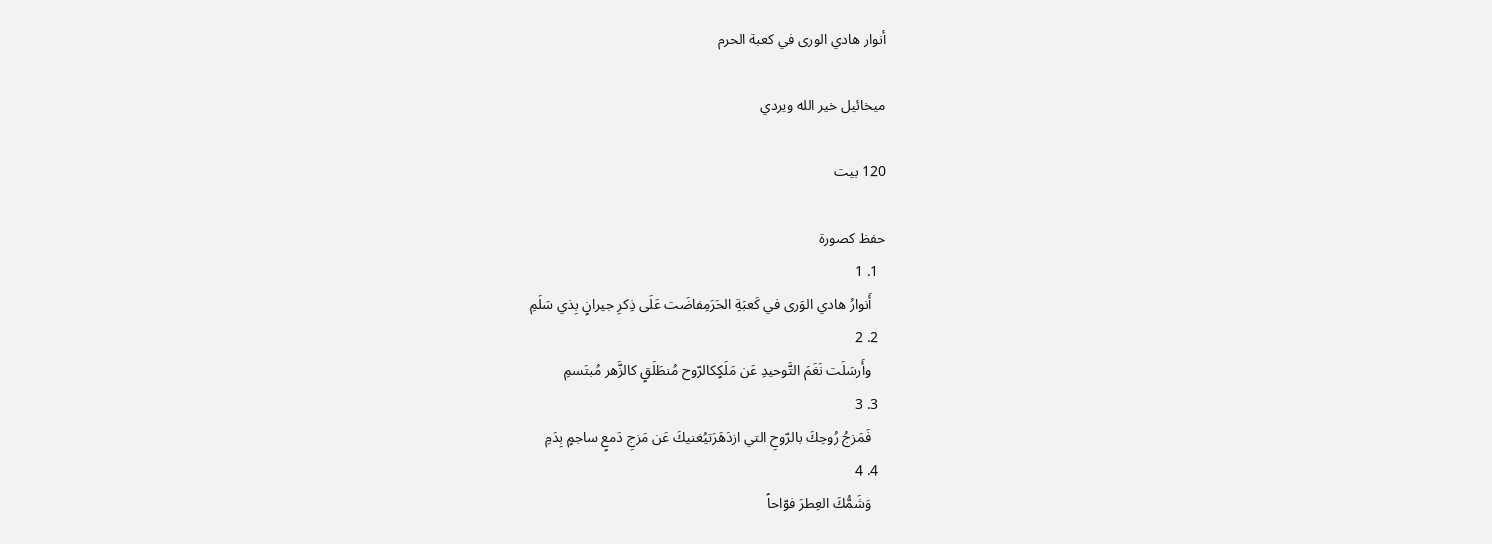أنوار هادي الورى في كعبة الحرم

ميخائيل خير الله ويردي

120 بيت

حفظ كصورة
  1. 1
    أَنوارُ هادي الوَرى في كَعبَةِ الحَرَمِفاضَت عَلَى ذِكرِ جيرانٍ بِذي سَلَمِ
  2. 2
    وأَرسَلَت نَغَمَ التَّوحيدِ عَن مَلَكٍكالرّوح مُنطَلَقٍ كالزَّهر مُبتَسمِ
  3. 3
    فَمَزجُ رُوحِكَ بالرّوحِ التي ازدَهَرَتيُغنيكَ عَن مَزجِ دَمعٍ ساجمٍ بِدَمِ
  4. 4
    وَشَمُّكَ العِطرَ فوّاحاً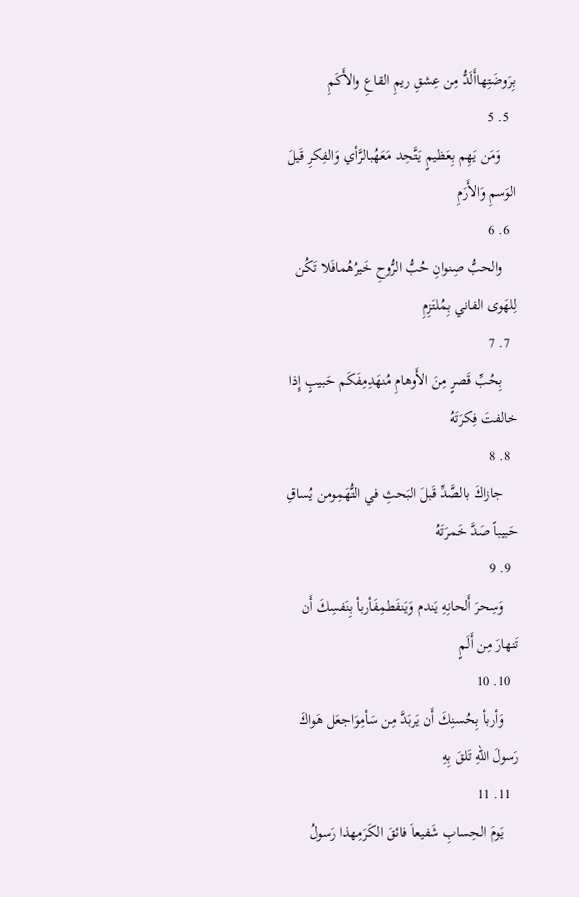بِرَوضَتِهاأَلَدُّ مِن عِشقِ ريمِ القاعِ والأَكَمِ
  5. 5
    وَمَن يَهِم بِعَظيمٍ يَتَّحِد مَعَهُبالرَّأي وَالفِكرِ قَيلَ الوَسمِ وَالأَرَمِ
  6. 6
    والحبُّ صِنوانِ حُبُّ الرُّوحِ خَيرُهُمافَلا تَكُن لِلهَوى الفاني بِمُلتَزِمِ
  7. 7
    بِحُبِّ قَصرٍ مِنَ الأَوهامِ مُنهَدِمِفَكَم حَبيبٍ إِذا خالفتَ فِكرَتَهُ
  8. 8
    جازاكَ بالصَّدِّ قَبلَ البَحثِ في التُّهَمِومن يُساقِ حَبيباً صَدَّ خَمرَتَهُ
  9. 9
    وَسِحرَ أَلحانِهِ يَندم وَيَنفَطمِفَأربأ بِنَفسِكَ أَن تَنهارَ مِن أَلَمٍ
  10. 10
    وَأربأ بِحُسنِكَ أَن يَربَدَّ مِن سَأمِوَاجعَل هَواكَ رَسولَ اللهِ تَلقَ بِهِ
  11. 11
    يَومَ الحِسابِ شَفيعاَ فائقَ الكَرَمِهذا رَسولُ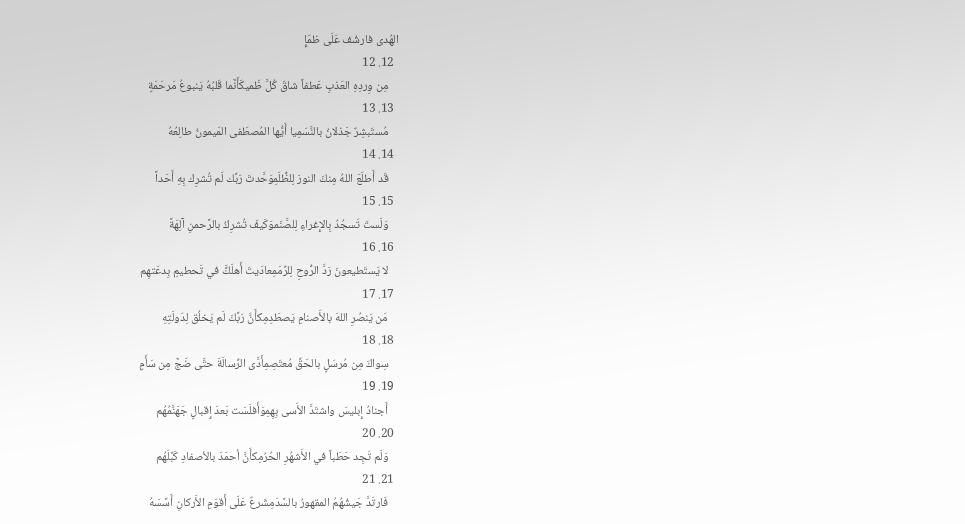الهُدى فارشُف عَلَى ظمَإٍ
  12. 12
    مِن وِردِهِ العَذبِ عَطفاً شاقَ كُلَّ ظَميكَأَنَّما قَلبُهُ يَنبوعُ مَرحَمَةٍ
  13. 13
    مُستَبشِرٌ جَذلانُ بالنَّسَمِيا أَيُّها المُصطَفى المَيمونُ طالِعُهُ
  14. 14
    قَد أَطلَعَ اللهُ مِنكَ النورَ لِلظُّلَمِوَحَّدتَ رَبَّك لَم تُشرِك بِهِ أَحَداً
  15. 15
    وَلَستَ تَسجُدُ بِالإِغراءِ لِلصَّنَموَكَيفَ تُشرِكُ بالرَّحمنِ آلِهَةً
  16. 16
    لا يَستَطيعونَ رَدَّ الرُّوحِ لِلرِّمَمِعادَيتَ أَهلَكًَ في تَحطيمِ بِدعَتهِم
  17. 17
    مَن يَنصُرِ اللهَ بالأَصنامِ يَصطَدِمِكأَنَّ رَبَّكَ لَم يَخلُق لِدَولَتِهِ
  18. 18
    سِواكَ مِن مُرسَلٍ بالحَقِّ مُعتَصِمِأَدَّى الرِّسالَةَ حتَّى ضَجَّ مِن سَأَمٍ
  19. 19
    أَجنادُ إِبليسَ واشتَدَّ الأَسى بِهِمِوَأَفلَسَت بَعدَ إِقبالٍ جَهَنَّمُهُم
  20. 20
    وَلَم تَجِد حَطَباً في الأَشهُرِ الحُرُمِكأَنَّ أحمَدَ بالأصفادِ كَبَّلَهُم
  21. 21
    فَارتَدَّ جَيشُهُمُ المقهورُ بالسَّدَمِشَرعٌ عَلَى أَقوَمِ الأَركانِ أَسَّسَهُ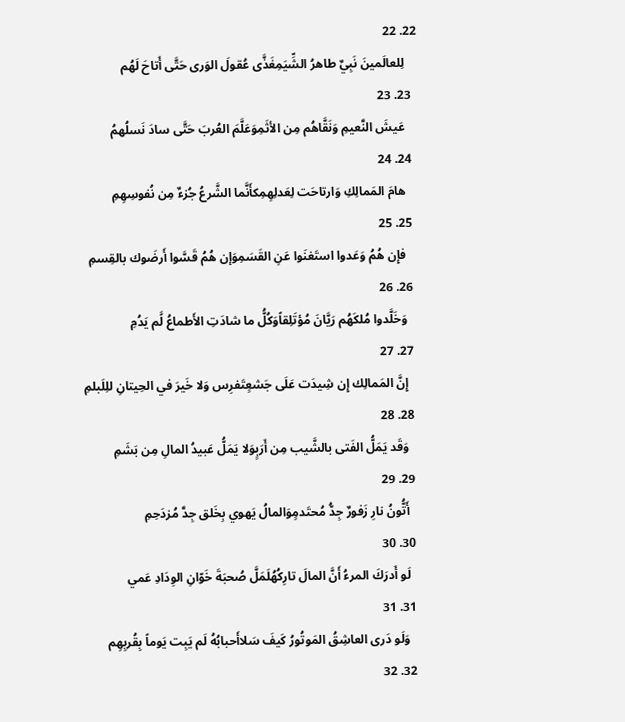22. 22
    لِلعالَمينَ نَبِيٌ طاهرُ الشِّيَمِغَذَّى عُقولَ الوَرى حَتَّى أَتاحَ لَهُم
  23. 23
    عَيشَ النَّعيمِ وَنَقَّاهُم مِن الأثَمِوَعَلَّمَ العُربَ حَتَّى سادَ نَسلُهمُ
  24. 24
    هامَ المَمالِكِ وَارتاحَت لِعَدلِهِمِكأَنَّما الشَّرعُ جُزءٌ مِن نُفوسِهِمِ
  25. 25
    فإِن هُمُ وَعَدوا استَغنَوا عَنِ القَسَمِوَإن هُمُ قَسَّوا أَرضَوك بالقِسمِ
  26. 26
    وَخَلَّدوا مُلكَهُم رَيَّانَ مُؤتَلِقاًوَكُلُّ ما شادَتِ الأَطماعُ لًَم يَدُمِ
  27. 27
    إِنَّ المَمالِك إِن شِيدَت عَلَى جَشعٍتَفرِس وَلا خَيرَ في الحِيتانِ للِلَبلمِ
  28. 28
    وَقَد يَمَلُّ الفَتى بالشَّيب مِن أَرَبٍوَلا يَمَلُّ عَبيدُ المالِ مِن بَشَمِ
  29. 29
    أَتُّونُ نارِ زَفورٌ جِدُّ مُحتَدمٍوَالمالُ يَهوي بِخَلق جِدَّ مُزدَحِمِ
  30. 30
    لَو أَدرَكَ المرءُ أَنَّ المالَ تارِكُهُلَمَلَّ صُحبَةَ خَوّانِ الوِدَادِ عَمي
  31. 31
    وَلَو دَرى العاشِقُ المَوتُورُ كَيفَ سَلاأَحبابُهُ لَم يَبِت يَوماً بِقُربِهِم
  32. 32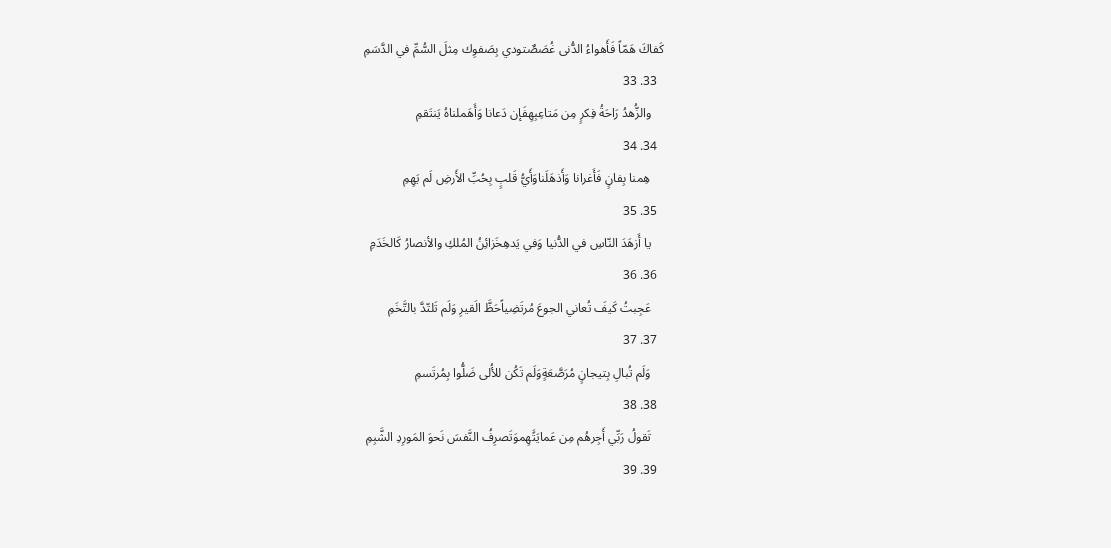كَفاكَ هَمّاً فَأَهواءُ الدُّنى غُصَصٌتودي بِصَفوِك مِثلَ السُّمِّ في الدَّسَمِ
  33. 33
    والزُّهدُ رَاحَةُ فِكرٍ مِن مَتاعِبِهِفَإن دَعانا وَأَهَملناهُ يَنتَقمِ
  34. 34
    هِمنا بِفانٍ فَأَغرانا وَأَذهَلَناوَأَيُّ قَلبٍ بِحُبِّ الأَرضِ لَم يَهِمِ
  35. 35
    يا أَزهَدَ النّاسِ في الدُّنيا وَفي يَدهِخَزائِنُ المُلكِ والأنصارُ كَالخَدَمِ
  36. 36
    عَجِبتُ كَيفَ تُعاني الجوعَ مُرتَضِياًحَظَّ الَقيرِ وَلَم تَلتّدَّ بالتَّخَمِ
  37. 37
    وَلَم تُبالِ بِتيجانٍ مُرَصَّعَةٍوَلَم تَكُن للأُلى ضَلُّوا بِمُرتَسمِ
  38. 38
    تَقولُ رَبِّي أَجِرهُم مِن عَمايَتًَهِموَتَصرِفُ النَّفسَ نَحوَ المَورِدِ الشَّبِمِ
  39. 39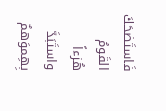فَاستَضحَكَ القَومُ هُزءاً واستَبَدَّ بِهِموَهمٌ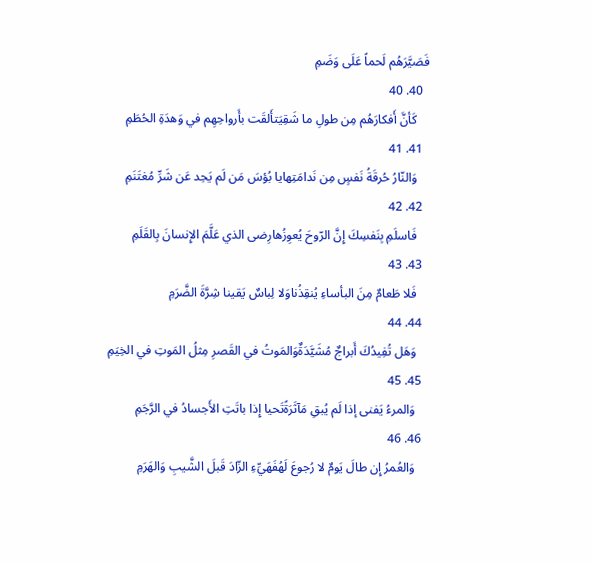فَصَيَّرَهُم لَحماً عَلَى وَضَمِ
  40. 40
    كَأنَّ أَفكارَهُم مِن طولِ ما شَقِيَتأَلقَت بأَرواحِهِم في وَهدَةِ الحُطَمِ
  41. 41
    وَالنّارُ حُرقَةُ نَفسٍ مِن نَدامَتِهايا بُؤسَ مَن لَم يَحِد عَن شَرِّ مُغتَنَمِ
  42. 42
    فَاسلَمِ بِنَفسِكَ إِنَّ الرّوحَ يُعوِزُهارِضى الذي عَلَّمَ الإِنسانَ بِالقَلَمِ
  43. 43
    فَلا طَعامٌ مِنَ البأساءِ يُنقِذُناوَلا لِباسٌ يَقينا شِرَّةَ الضَّرَمِ
  44. 44
    وَهَل تُفِيدُكَ أَبراجٌ مُشَيَّدَةٌوَالمَوتُ في القَصرِ مِثلُ المَوتِ في الخِيَمِ
  45. 45
    وَالمرءُ يَفنى إذا لَم يُبقِ مَآثَرَةًتَحيا إِذا باتَتِ الأَجسادُ في الرَّجَمِ
  46. 46
    وَالعُمرُ إِن طالَ يَومٌ لا رُجوعَ لَهُفَهَيِّءِ الزّادَ قَبلَ الشَّيبِ وَالهَرَمِ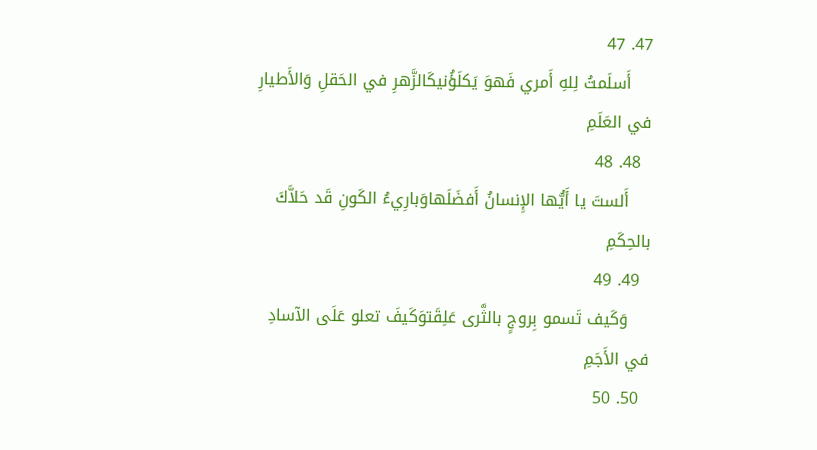47. 47
    أَسلَمتُ لِلهِ أَمري فَهوَ يَكلَؤُنيكَالزَّهرِ في الحَقلِ وَالأَطيارِ في العَلَمِ
  48. 48
    أَلستَ يا أَيُّها الإِنسانُ أَفضَلَهاوَبارِيءُ الكَونِ قَد حَلاَّكَ بالحِكَمِ
  49. 49
    وَكَيف تَسمو بِروجٍ بالثَّرى عَلِقَتوَكَيفَ تعلو عَلَى الآسادِ في الأَجَمِ
  50. 50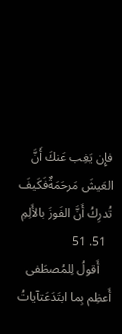فإِن يَغِب عَنكَ أَنَّ العَيشَ مَرحَمَةٌفَكَيفَ تُدرِكُ أَنَّ الفَوزَ بالأَلِمِ
  51. 51
    أَقولُ لِلمُصطَفى أَعظِم بِما ابتَدَعَتآياتُ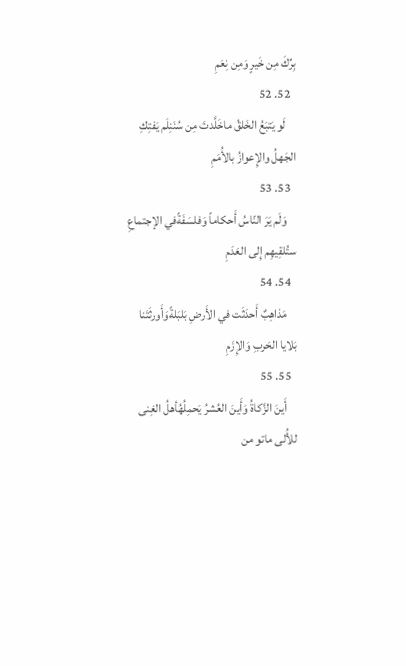بِرِّكَ مِن خَيرٍ وَمِن نِعَمِ
  52. 52
    لَو يَتبَعُ الخَلقُ ماخَلَّدتَ مِن سُنَنِلَم يَفتِكِ الجَهلُ والإِعوازُ بالأُمَمِ
  53. 53
    وَلَم يَرَ النّاسُ أَحكاماً وَفلسَفَةًفي الإجتماعِ ستُلقِيهِم إِلى العَدَمِ
  54. 54
    مَذاهِبٌ أَحدَثَت في الأَرضِ بَلبَلةًوَأَورثَتَنا بَلايا الحَربِ وَالإِزَمِ
  55. 55
    أَينَ الزَّكاةُ وَأَينَ العُشرُ يَحمِلُهُأهلُ الغِنى للأُلى ماتو من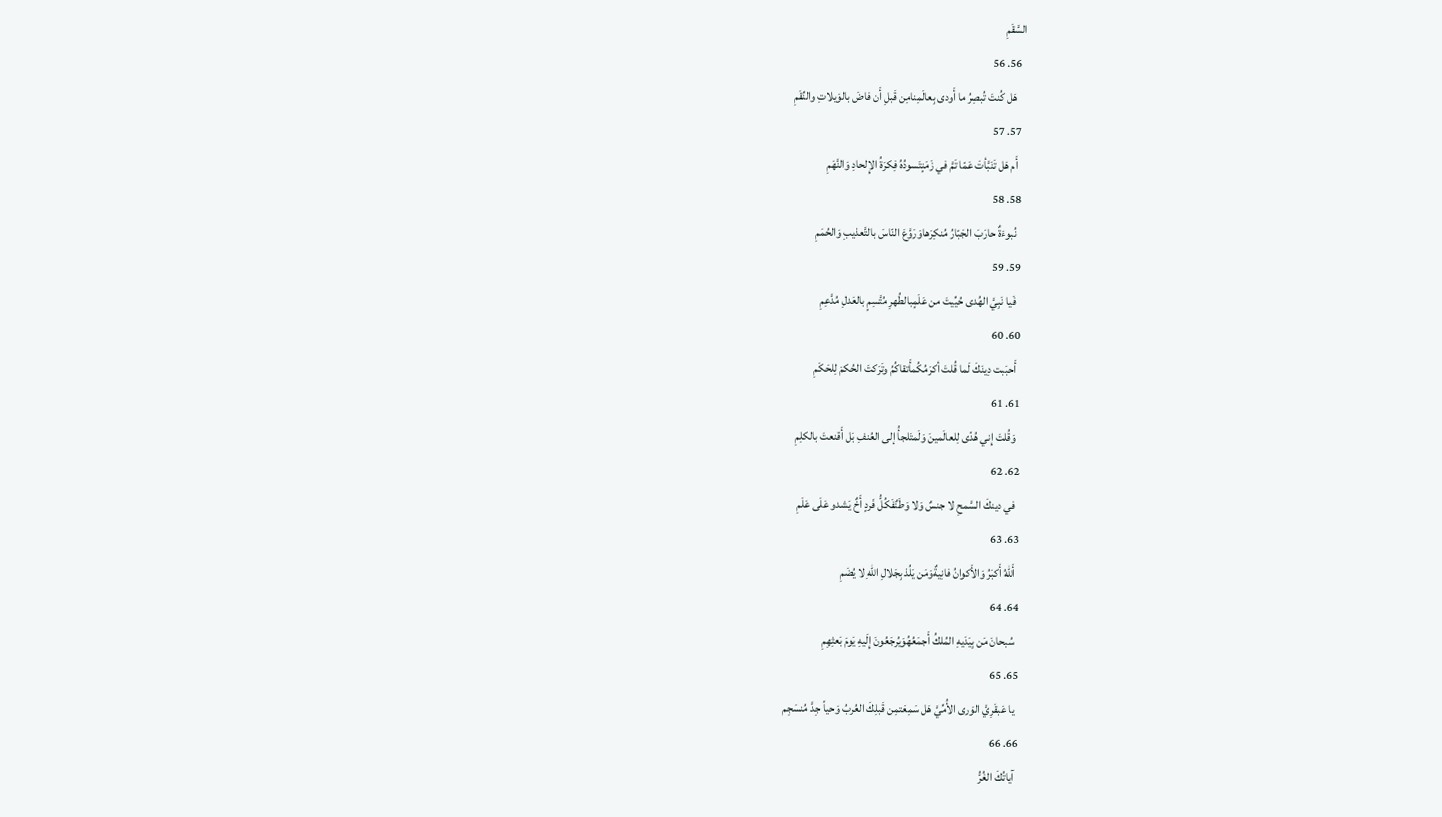السَّقَمِ
  56. 56
    هَل كُنتَ تُبصِرُ ما أَودى بِعالَمِنامِن قَبلِ أَن فاضَ بالوَيلاتِ والنِّقَمِ
  57. 57
    أَم هَل تَنَبَّأتَ عَمّا تَمَّ في زَمَنٍتَسودُهُ فِكرَةُ الإِلحادِ وَالنَّهَمِ
  58. 58
    نُبوءَةٌ حارَبَ الجَبّارُ مُنكِرَهاوَرَوَّعَ النّاسَ بالتَّعذيبِ وَالحُمَمِ
  59. 59
    فَيا نَبِيَّ الهُدى حُيِّيتَ من عَلَمٍبالطُهرِ مُتَّسِمٍ بالعَدلِ مُدَّعِمِ
  60. 60
    أَحبَبت دِينَكَ لَما قُلتَ أكرَمُكُمأَتقاكُمُ وتَرَكتَ الحُكمَ لِلحَكَمِ
  61. 61
    وَقُلتَ إِني هُدًى لِلعالَمينَ وَلَمتَلجأُ إلى العُنفِ بَل أَقنعتَ بالكلِمِ
  62. 62
    في دينكَ السَّمحِ لا جنسٌ وَلا وَطَنٌفَكُلُّ فَردٍ أَخٌ يَشدو عَلَى عَلَمِ
  63. 63
    أَللهُ أَكبَرُ وَالأَكوانُ فانِيةٌوَمَن يَلُذ بِجَلالِ اللهِ لا يُضَمِ
  64. 64
    سُبحانَ مَن بِيَدَيهِ المُلكُ أَجمَعُهُوَيُرجَعُونَ إِلَيهِ يَومَ بَعثِهِمِ
  65. 65
    يا عَبقَرِيَّ الوَرى الأُمِّيَّ هَل سَمِعَتمِن قَبلِكَ العُربُ وَحياً جِدَّ مُنسَجِم
  66. 66
    آياتُكَ الغُرُّ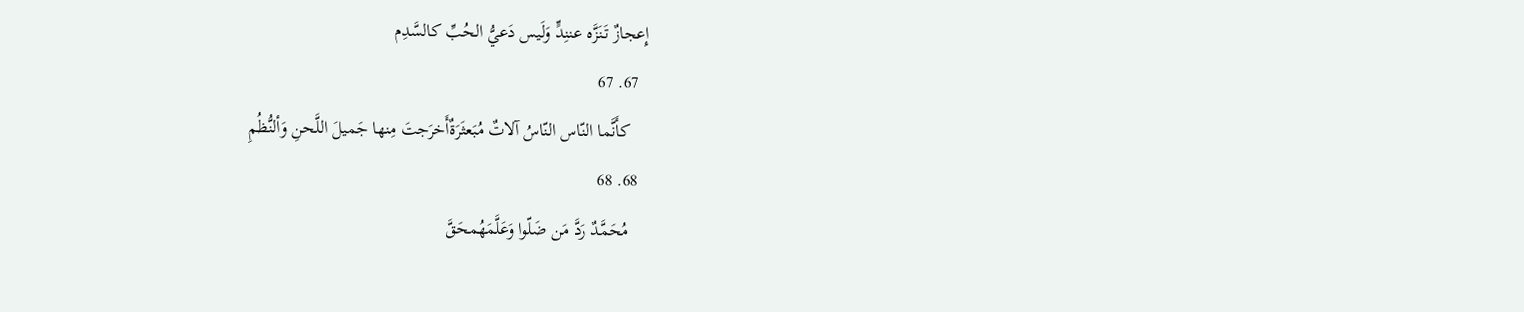إِعجازٌ تَنَزَّه عننِدٍّ وَلَيس دَعيُّ الحُبِّ كالسَّدِم
  67. 67
    كأَنَّما النّاس النّاسُ آلاتٌ مُبَعثَرَةٌأَخرَجتَ مِنها جَميلَ اللَّحنِ وَألنُّظُمِ
  68. 68
    مُحَمَّدٌ رَدَّ مَن ضَلّوا وَعَلَّمَهُمحَقَّ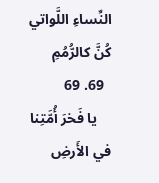النِّساءِ اللَّواتي كُنَّ كالرُّمُمِ
  69. 69
    يا فَخرَ أُمَّتِنا في الأَرضِ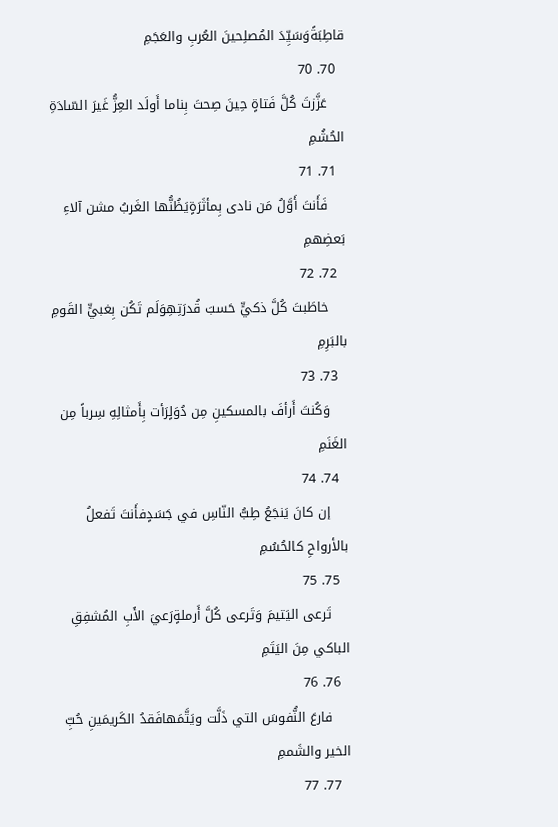قاطِبَةًوَسَيِّدَ المُصلِحينَ العُربِ والعَجَمِ
  70. 70
    عَزَّزتَ كُلَّ فَتاةٍ حِينَ صِحتَ بِناما أَولَد العِزُّ غَيرَ السّادَةِ الحُشُمِ
  71. 71
    فَأَنتَ أَوَّلُ مَن نادى بِمأثَرَةٍيَظُنُّها الغَربُ مشن آلاءِ بَعضِهمِ
  72. 72
    خاطَبتَ كُلَّ ذكيٍّ حَسبَ قُدرَتِهِوَلَم تَكُن بِغبيٍّ القَومِ بالبَرِمِ
  73. 73
    وَكُنتَ أَرأفَ بالمسكينِ مِن دُوَلٍرَأت بِأَمثالِهِ سِرباً مِن الغَنَمِ
  74. 74
    إن كانَ يَنجَعُ طِبُّ النّاسِ في جَسَدٍفأَنتَ تَفعلُ بالأرواحِ كالحُسُمِ
  75. 75
    تَرعى اليَتيمَ وَتَرعى كُلَّ أَرملةٍرَعيَ الأَبِ المُشفِقِ الباكي مِنَ اليَتَمِ
  76. 76
    فارعَ النُّفوسَ التي ذَلَّت ويَتَّمَهافَقدُ الكَريمَينِ حُبِّ الخير والشَممِ
  77. 77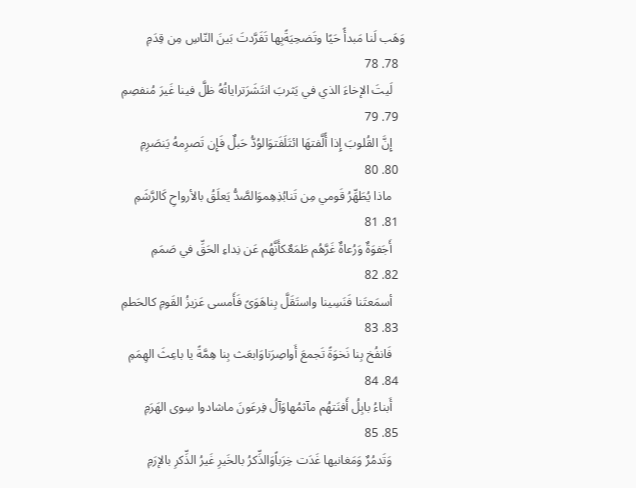وَهَب لَنا مَبدأً حَيًا وتَضحِيَةًبِها تَفَرَّدتَ بَينَ النّاسِ مِن قِدَمِ
  78. 78
    لَيتَ الإخاءَ الذي في يَثربَ انتَشَرَتراياتُهُ ظلَّ فينا غَيرَ مُنفصِمِ
  79. 79
    إِنَّ القُلوبَ إِذا أًلَّفتهَا ائتَلَفَتوَالوُدُّ حَبلٌ فَإِن تَصرِمهُ يَنصَرِمِ
  80. 80
    ماذا يُطَهِّرُ قَومي مِن تَنابُذِهِموَالصَّدُّ يَعلَقُ بالأرواحِ كَالرَّشَمِ
  81. 81
    أَجَفوَةٌ وَرُعاةٌ غَرَّهُم طَمَعٌكأَنَّهُم عَن نِداءِ الحَقِّ في صَمَمِ
  82. 82
    أسمَعتَنا فَنَسِينا واستَقَلَّ بِناهَوَىً فَأَمسى عَزيزُ القَومِ كالحَطمِ
  83. 83
    فَانفُخ بِنا نَخوَةً تَجمعَ أَواصِرَناوَابعَث بِنا هِمَّةً يا باعِثَ الهِمَمِ
  84. 84
    أَبناءُ بابِلُ أَفنَتهُم مآثمُهاوَآلُ فِرعَونَ ماشادوا سِوى الهَرَمِ
  85. 85
    وَتَدمُرٌ وَمَغانيها غَدَت خِرَباًوَالذِّكرُ بالخَيرِ غَيرُ الذِّكرِ بالإرَمِ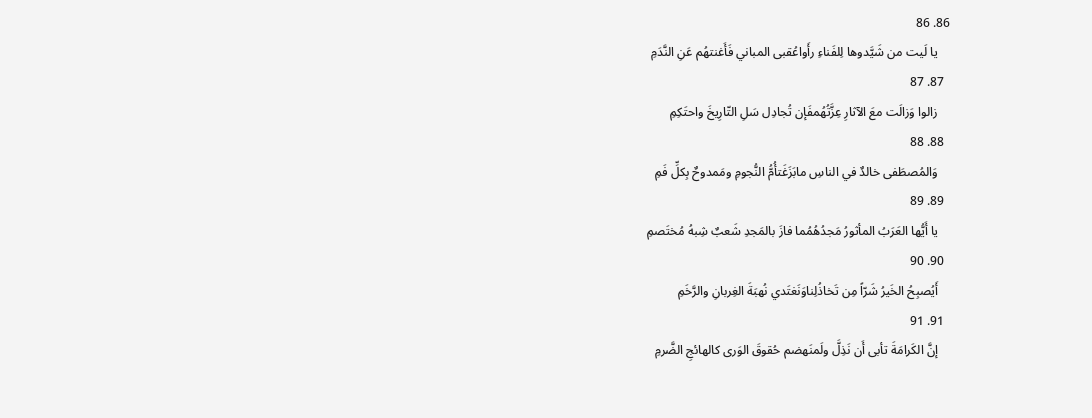86. 86
    يا لَيت من شَيَّدوها لِلفَناءِ رأَواعُقبى المباني فَأَغنتهُم عَنِ النَّدَمِ
  87. 87
    زالوا وَزالَت معَ الآثارِ عِزَّتُهُمفَإن تُجادِل سَلِ التّارِيخَ واحتَكِمِ
  88. 88
    وَالمُصطَفى خالدٌ في الناسِ مابَزَغَتأُمُّ النُّجومِ ومَمدوحٌ بِكلِّ فَمِ
  89. 89
    يا أَيُّها العَرَبُ المأثورُ مَجدُهُمُما فازَ بالمَجدِ شَعبٌ شِبهُ مُختَصمِ
  90. 90
    أَيُصبِحُ الخَيرُ شَرّاً مِن تَخاذُلِناوَنَغتَدي نُهبَةَ الغِربانِ والرَّخَمِ
  91. 91
    إنَّ الكَرامَةَ تأبى أَن نَذِلَّ ولَمنَهضم حُقوقَ الوَرى كالهائجِ الضَّرمِ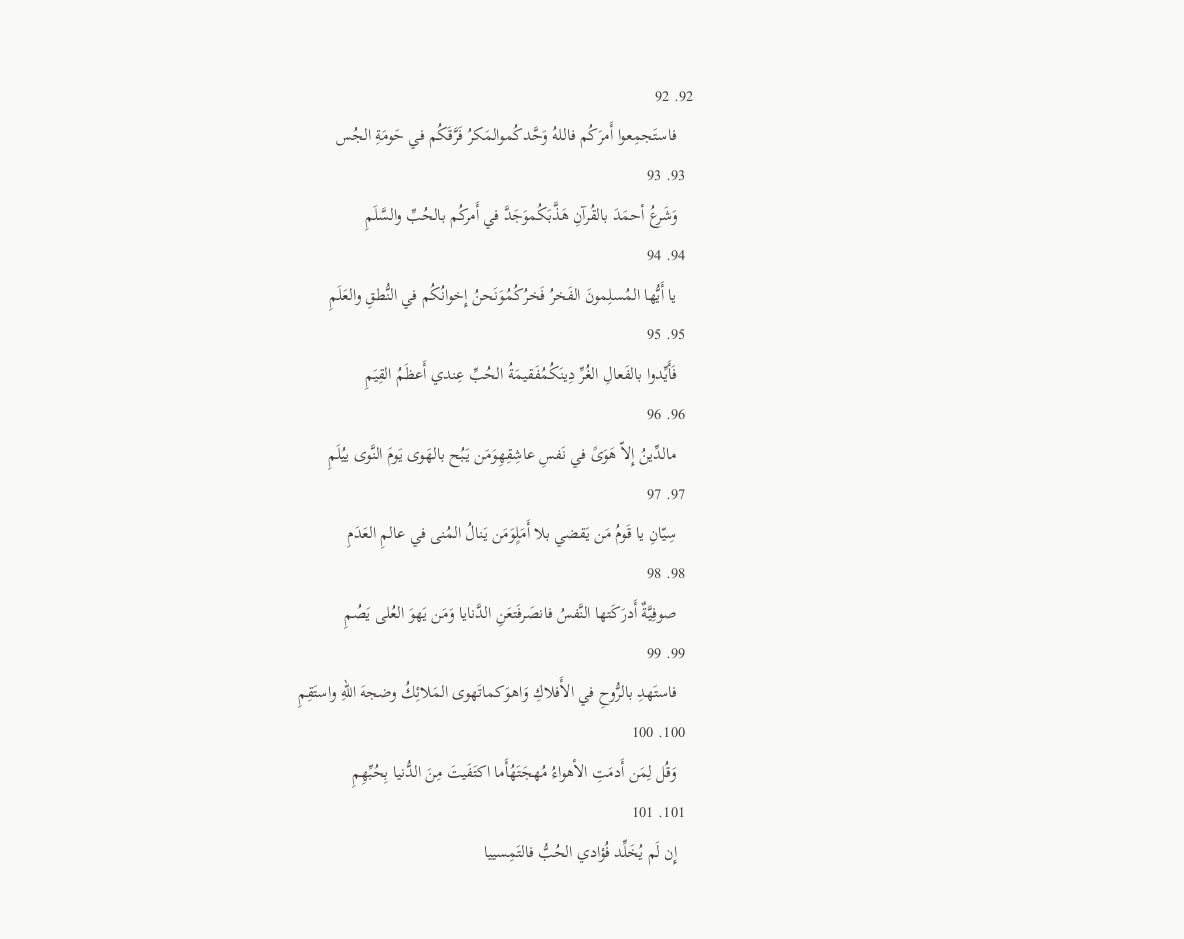92. 92
    فاستَجمِعوا أَمرَكُم فاللهُ وَحَّدكُموالمَكرُ فَرَّقَكُم في حَومَةِ الجُس
  93. 93
    وَشَرعُ أحمَدَ بالقُرآنِ هَذَّبَكُموَجَدَّ في أَمركُم بالحُبِّ والسَّلَمِ
  94. 94
    يا أَيُّها المُسلِمونَ الفَخرُ فَخرُكُمُوَنَحنُ إِخوانُكُم في النُّطقِ والعَلَمِ
  95. 95
    فَأَيِّدوا بالفَعالِ الغُرِّ دِينَكُمُفَقيمَةُ الحُبِّ عِندي أَعظَمُ القِيَمِ
  96. 96
    مالدِّينُ إِلاّ هَوَىً في نَفسِ عاشِقِهِوَمَن يَبُح بالهَوى يَومَ النَّوى ييُلَمِ
  97. 97
    سِيّانِ يا قَومُ مَن يَقضي بلا أَمَلٍوَمَن يَنالُ المُنى في عالمِ العَدَمِ
  98. 98
    صوفِيَّةٌ أَدرَكَتها النَّفسُ فانصَرفَتعَنِ الدَّنايا وَمَن يَهوَ العُلى يَصُمِ
  99. 99
    فاستَهدِ بالرُّوحِ في الأَفلاكِ وَاهوَكماتَهوى المَلائِكُ وضجهَ اللهِ واستَقِمِ
  100. 100
    وَقُل لِمَن أَدمَتِ الأهواءُ مُهجَتَهُأَما اكتَفَيتَ مِنَ الدُّنيا بِحُبِّهِمِ
  101. 101
    إِن لَم يُخَلِّد فُؤادي الحُبُّ فالتَمِسييا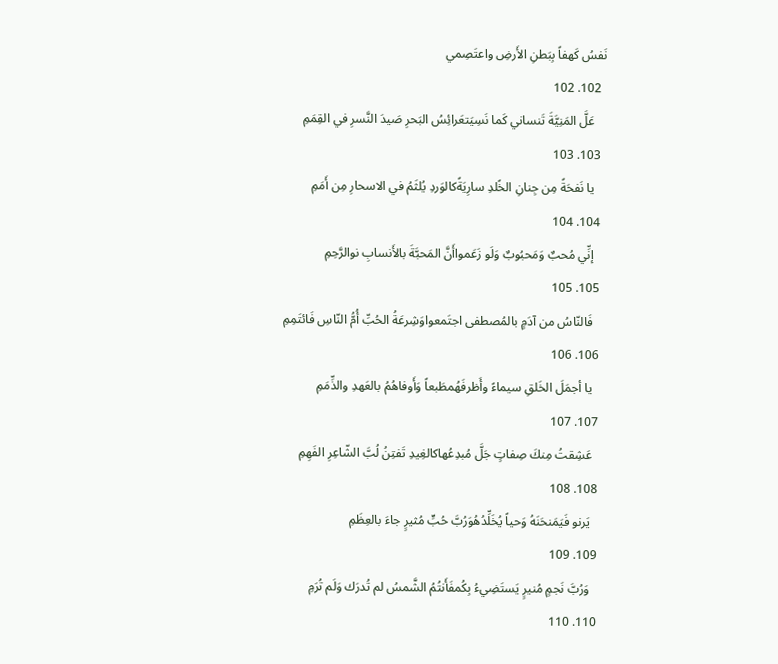نَفسُ كَهفاً بِبَطنِ الأَرضِ واعتَصِمي
  102. 102
    عَلَّ المَنِيَّةَ تَنساني كَما نَسِيَتعَرائِسُ البَحرِ صَيدَ النَّسرِ في القِمَمِ
  103. 103
    يا نَفحَةً مِن جِنانِ الخًلدِ سارِيَةًكالوَردِ يُلثَمُ في الاسحارِ مِن أَمَمِ
  104. 104
    إنِّي مُحبٌ وَمَحبُوبٌ وَلَو زَعَمواأَنَّ المَحبَّةَ بالأَنسابِ نوالرَّحِمِ
  105. 105
    فَالنّاسُ من آدَمٍ بالمُصطفى اجتَمعواوَشِرعَةُ الحُبِّ أُمُّ النّاسِ فَائتَمِمِ
  106. 106
    يا أجمَلَ الخَلقِ سيماءً وأَظرفَهُمطَبعاً وَأَوفاهُمُ بالعَهدِ والذِّمَمِ
  107. 107
    عَشِقتُ مِنكَ صِفاتٍ جَلَّ مُبدِعُهاكالغِيدِ تَفتِنُ لُبَّ الشّاعِرِ الفَهِمِ
  108. 108
    يَرنو فَيَمَنحَنَهُ وَحياً يُخَلِّدُهُوَرُبَّ حُبٍّ مُثيرٍ جاءَ بالعِظَمِ
  109. 109
    وَرُبَّ نَجمٍ مُنيرٍ يَستَضِيءُ بِكُمفَأَنتُمُ الشَّمسُ لم تُدرَك وَلَم تُرَمِ
  110. 110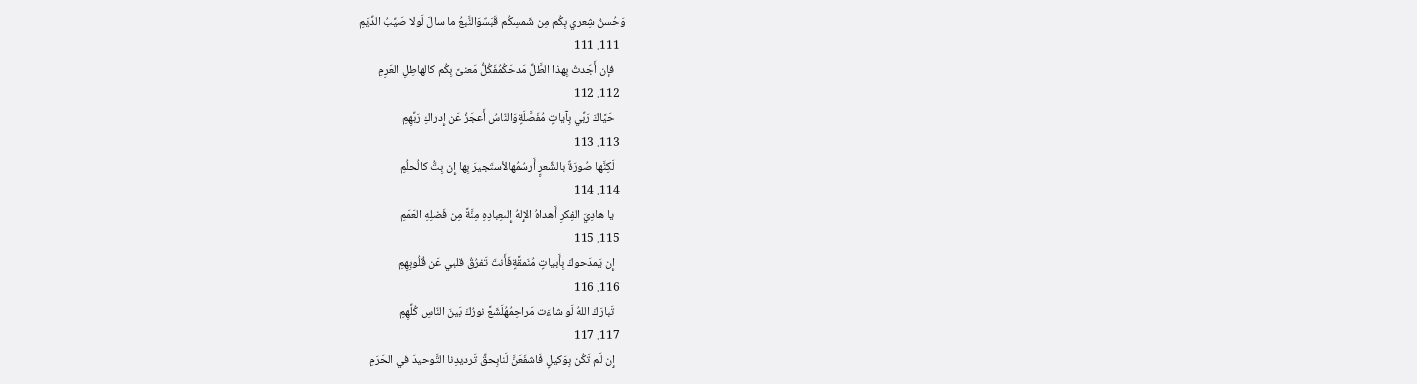وَحُسنُ شِعري بِكُم مِن شَمسِكُم قَبَسٌوَالنَّبعُ ما سالَ لَولا صَيِّبُ الدِّيَمِ
  111. 111
    فإن أَجَدتُ بِهذا الطَّلِّ مَدحَكُمُفَكُلُّ مَعنىً بِكُم كالهاطِلِ العَرِمِ
  112. 112
    حَيَّاكَ رَبِّي بِآياتٍ مُفَصَّلَةٍوَالنّاسُ أَعجَزُ عَن إِدراكِ رَبِّهِمِ
  113. 113
    لَكِنَّها صُورَةٌ بالشِّعرٍِ أَرسُمُهالأستَجيرَ بِها إِن بِتُّ كالُحلُمِ
  114. 114
    يا هادِيَ الفِكرِ أَهداهُ الإِلهُ إِلىعِبادِهِ مِنَّةً مِن فَضلِهِ العَمَمِ
  115. 115
    إِن يَمدَحوكَ بِأَبياتٍ مُنَمقَّةٍفَأَنتَ تَفرُقُ قلبي عَن قُلُوبِهِمِ
  116. 116
    تَبارَكَ اللهُ لَو شاءَت مَراحِمُهُلَشَعَّ نورُكَ بَينَ النّاسِ كُلِّهِمِ
  117. 117
    إِن لَم تَكُن بِوَكيلٍ فَاشفَعَنَّ لَنابِحقِّ تَرديدِنا التَّوحيدَ في الحَرَمِ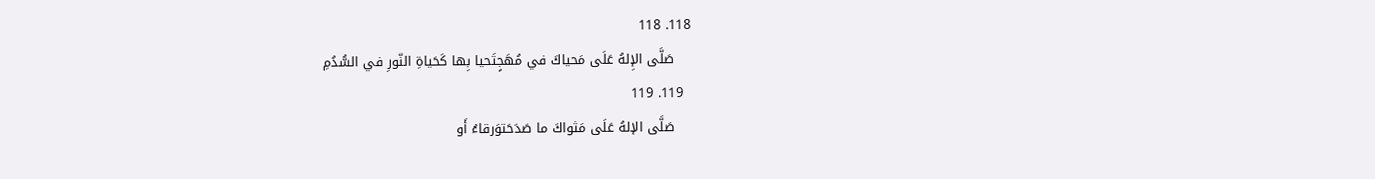118. 118
    صَلَّى الإِلهُ عَلَى مَحياكَ في مُهَجٍتَحيا بِها كَحَياةِ النّورِ في السُّدُمِ
  119. 119
    صَلَّى الإلهُ عَلَى مَثواكَ ما صَدَحَتوَرقاءُ أَو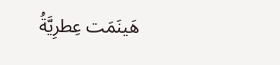هَينَمَت عِطرِيَّةُ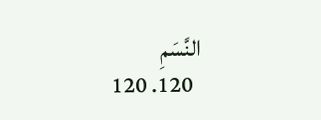النَّسَمِ
  120. 120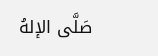صَلَّى الإلهُ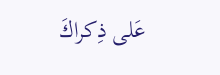عَلى ذِكراكَ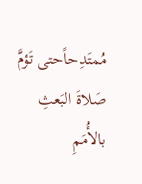مُمتَدِحاًحتى تَؤمَّ صَلاةَ البَعثِ بالأُمَمِ